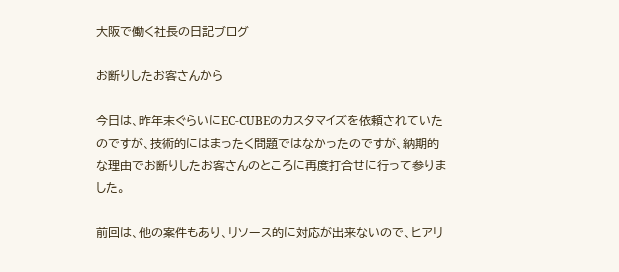大阪で働く社長の日記ブログ

お断りしたお客さんから

今日は、昨年末ぐらいにEC-CUBEのカスタマイズを依頼されていたのですが、技術的にはまったく問題ではなかったのですが、納期的な理由でお断りしたお客さんのところに再度打合せに行って参りました。

前回は、他の案件もあり、リソース的に対応が出来ないので、ヒアリ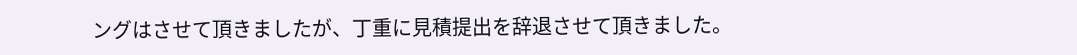ングはさせて頂きましたが、丁重に見積提出を辞退させて頂きました。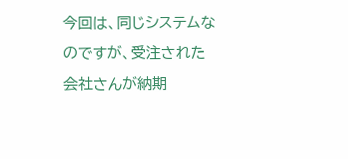今回は、同じシステムなのですが、受注された会社さんが納期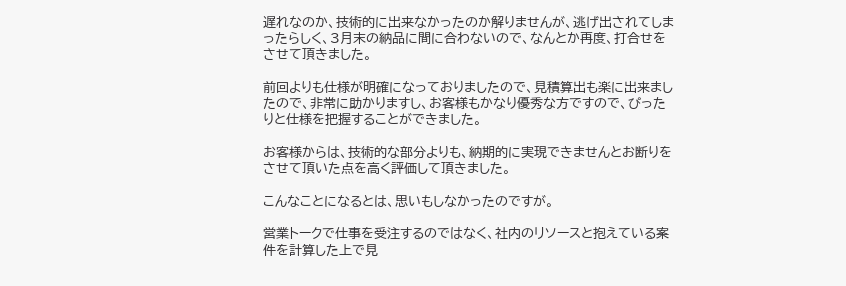遅れなのか、技術的に出来なかったのか解りませんが、逃げ出されてしまったらしく、3月末の納品に間に合わないので、なんとか再度、打合せをさせて頂きました。

前回よりも仕様が明確になっておりましたので、見積算出も楽に出来ましたので、非常に助かりますし、お客様もかなり優秀な方ですので、ぴったりと仕様を把握することができました。

お客様からは、技術的な部分よりも、納期的に実現できませんとお断りをさせて頂いた点を高く評価して頂きました。

こんなことになるとは、思いもしなかったのですが。

営業トークで仕事を受注するのではなく、社内のリソースと抱えている案件を計算した上で見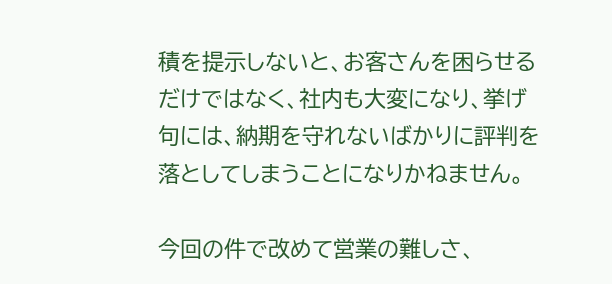積を提示しないと、お客さんを困らせるだけではなく、社内も大変になり、挙げ句には、納期を守れないばかりに評判を落としてしまうことになりかねません。

今回の件で改めて営業の難しさ、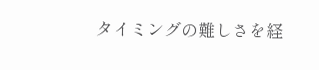タイミングの難しさを経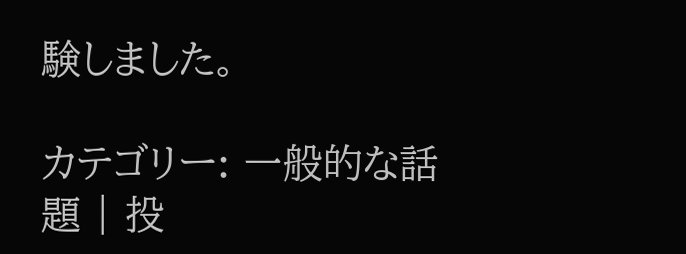験しました。

カテゴリー: 一般的な話題 | 投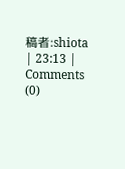稿者:shiota | 23:13 | Comments (0)